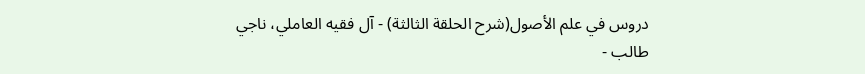دروس في علم الأصول(شرح الحلقة الثالثة) - آل فقيه العاملي، ناجي طالب -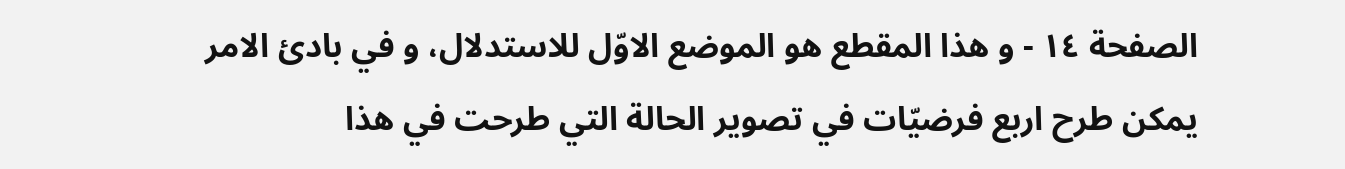الصفحة ١٤ - و هذا المقطع هو الموضع الاوّل للاستدلال، و في بادئ الامر يمكن طرح اربع فرضيّات في تصوير الحالة التي طرحت في هذا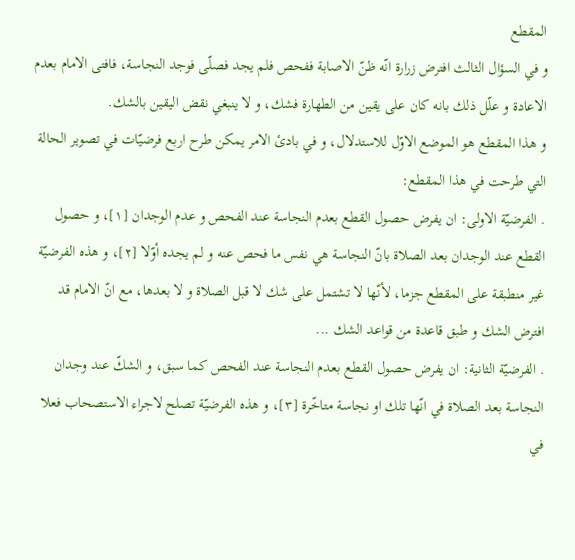المقطع
و في السؤال الثالث افترض زرارة انّه ظنّ الاصابة ففحص فلم يجد فصلّى فوجد النجاسة، فافتى الامام بعدم الاعادة و علّل ذلك بانه كان على يقين من الطهارة فشك، و لا ينبغي نقض اليقين بالشك.
و هذا المقطع هو الموضع الاوّل للاستدلال، و في بادئ الامر يمكن طرح اربع فرضيّات في تصوير الحالة التي طرحت في هذا المقطع:
. الفرضيّة الاولى: ان يفرض حصول القطع بعدم النجاسة عند الفحص و عدم الوجدان [١]، و حصول القطع عند الوجدان بعد الصلاة بانّ النجاسة هي نفس ما فحص عنه و لم يجده أوّلا [٢]، و هذه الفرضيّة غير منطبقة على المقطع جزما، لأنّها لا تشتمل على شك لا قبل الصلاة و لا بعدها، مع انّ الامام قد افترض الشك و طبق قاعدة من قواعد الشك ...
. الفرضيّة الثانية: ان يفرض حصول القطع بعدم النجاسة عند الفحص كما سبق، و الشكّ عند وجدان النجاسة بعد الصلاة في انّها تلك او نجاسة متاخّرة [٣]، و هذه الفرضيّة تصلح لاجراء الاستصحاب فعلا في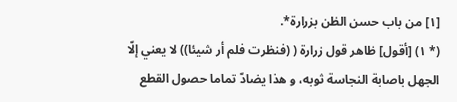[١] من باب حسن الظن بزرارة*.
(* ١) [أقول] ظاهر قول زرارة ( (فنظرت فلم أر شيئا)) لا يعني إلّا الجهل باصابة النجاسة ثوبه، و هذا يضادّ تماما حصول القطع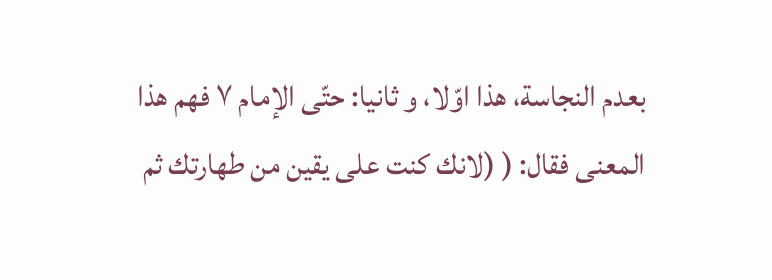بعدم النجاسة، هذا اوّلا، و ثانيا: حتّى الإمام ٧ فهم هذا المعنى فقال: ( (لانك كنت على يقين من طهارتك ثم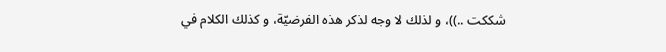شككت ..))، و لذلك لا وجه لذكر هذه الفرضيّة، و كذلك الكلام في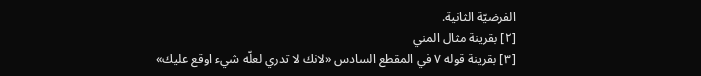الفرضيّة الثانية.
[٢] بقرينة مثال المني
[٣] بقرينة قوله ٧ في المقطع السادس «لانك لا تدري لعلّه شيء اوقع عليك»